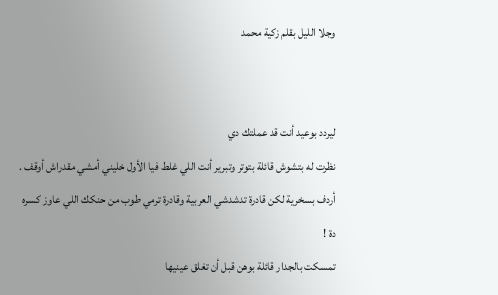وجلا الليل بقلم زكية محمد


ليردد بوعيد أنت قد عملتك دي
نظرت له بتشوش قائلة بتوتر وتبرير أنت اللي غلط فيا الأول خليني أمشي مقدراش أوقف .
أردف بسخرية لكن قادرة تدشدشي العربية وقادرة ترمي طوب من حنكك اللي عاوز كسره دة !
تمسكت بالجدار قائلة بوهن قبل أن تغلق عينيها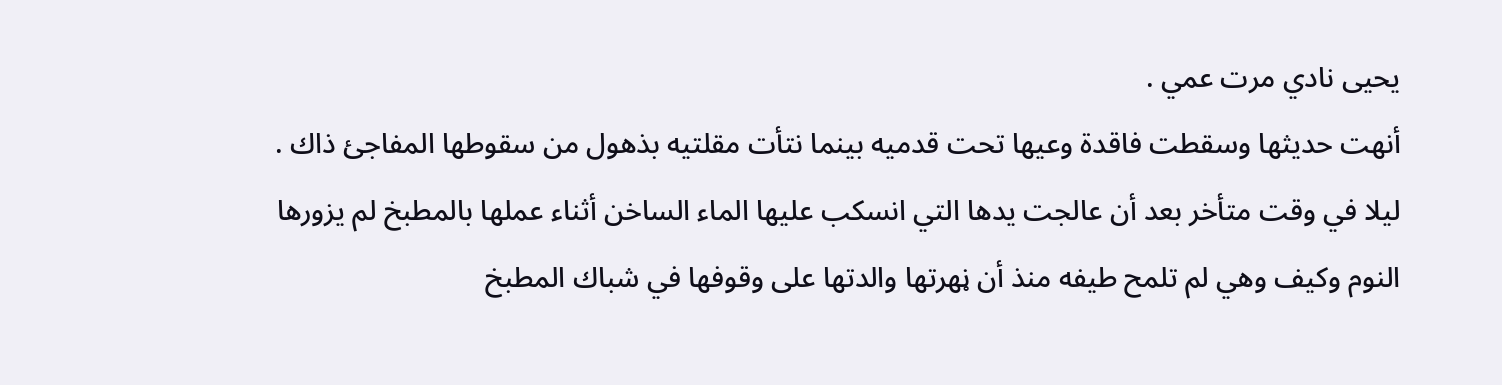يحيى نادي مرت عمي .
أنهت حديثها وسقطت فاقدة وعيها تحت قدميه بينما نتأت مقلتيه بذهول من سقوطها المفاجئ ذاك .
ليلا في وقت متأخر بعد أن عالجت يدها التي انسكب عليها الماء الساخن أثناء عملها بالمطبخ لم يزورها النوم وكيف وهي لم تلمح طيفه منذ أن ڼهرتها والدتها على وقوفها في شباك المطبخ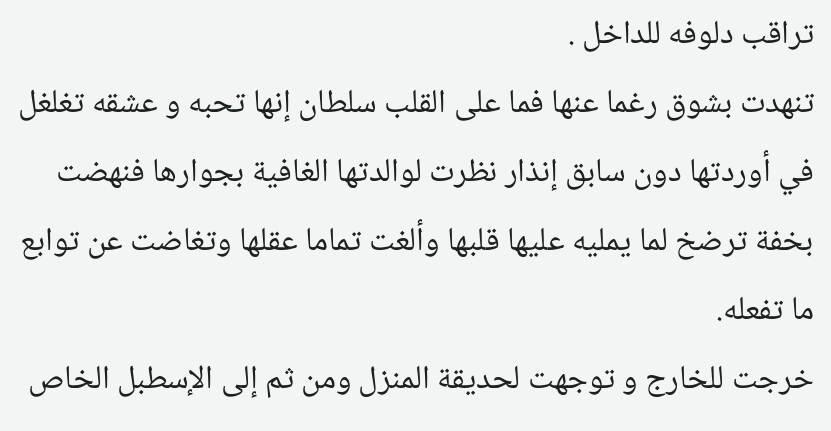تراقب دلوفه للداخل .
تنهدت بشوق رغما عنها فما على القلب سلطان إنها تحبه و عشقه تغلغل في أوردتها دون سابق إنذار نظرت لوالدتها الغافية بجوارها فنهضت بخفة ترضخ لما يمليه عليها قلبها وألغت تماما عقلها وتغاضت عن توابع ما تفعله.
خرجت للخارج و توجهت لحديقة المنزل ومن ثم إلى الإسطبل الخاص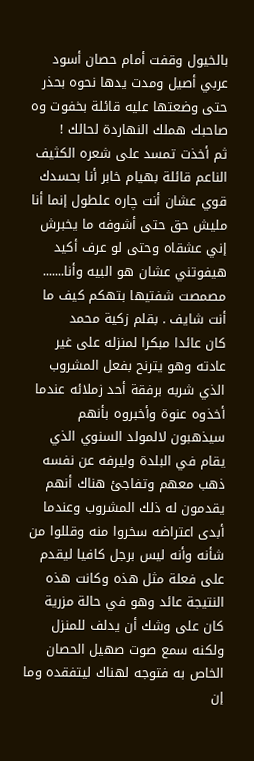بالخيول وقفت أمام حصان أسود عربي أصيل ومدت يدها نحوه بحذر حتى وضعتها عليه قائلة بخفوت وه صاحبك هملك النهاردة لحالك !
ثم أخذت تمسد على شعره الكثيف الناعم قائلة بهيام خابر أنا بحسدك قوي عشان أنت چاره علطول إنما أنا مليش حق حتى أشوفه ما يخبرش إني عشقاه وحتى لو عرف أكيد هيفوتني عشان هو البيه وأنا....... مصمصت شفتيها بتهكم كيف ما أنت شايف . بقلم زكية محمد
كان عائدا مبكرا لمنزله على غير عادته وهو يترنح بفعل المشروب الذي شربه برفقة أحد زملائه عندما أخذوه عنوة وأخبروه بأنهم سيذهبون لالمولد السنوي الذي يقام في البلدة وليرفه عن نفسه ذهب معهم وتفاجئ هناك أنهم يقدمون له ذلك المشروب وعندما أبدى اعتراضه سخروا منه وقللوا من شأنه وأنه ليس برجل كافيا ليقدم على فعلة مثل هذه وكانت هذه النتيجة عائد وهو في حالة مزرية
كان على وشك أن يدلف للمنزل ولكنه سمع صوت صهيل الحصان الخاص به فتوجه لهناك ليتفقده وما إن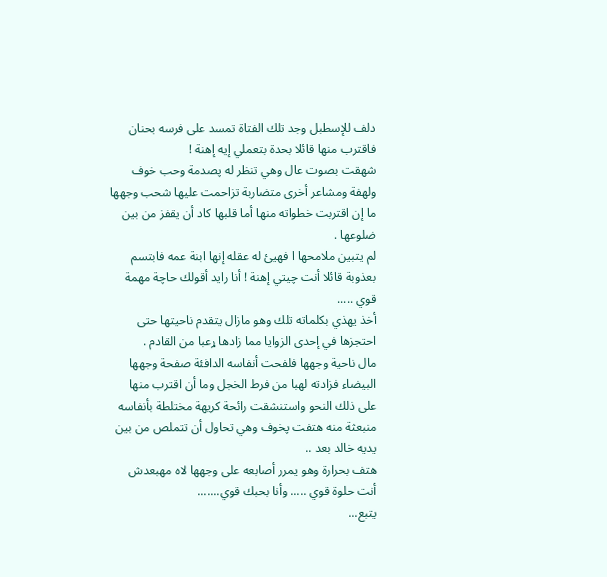دلف للإسطبل وجد تلك الفتاة تمسد على فرسه بحنان فاقترب منها قائلا بحدة بتعملي إيه إهنة !
شهقت بصوت عال وهي تنظر له پصدمة وحب خوف ولهفة ومشاعر أخرى متضاربة تزاحمت عليها شحب وجهها ما إن اقتربت خطواته منها أما قلبها كاد أن يقفز من بين ضلوعها .
لم يتبين ملامحها ا فهيئ له عقله إنها ابنة عمه فابتسم بعذوبة قائلا أنت چيتي إهنة ! أنا رايد أقولك حاچة مهمة قوي .....
أخذ يهذي بكلماته تلك وهو مازال يتقدم ناحيتها حتى احتجزها في إحدى الزوايا مما زادها ړعبا من القادم .
مال ناحية وجهها فلفحت أنفاسه الدافئة صفحة وجهها البيضاء فزادته لهبا من فرط الخجل وما أن اقترب منها على ذلك النحو واستنشقت رائحة كريهة مختلطة بأنفاسه منبعثة منه هتفت پخوف وهي تحاول أن تتملص من بين يديه خالد بعد ..
هتف بحرارة وهو يمرر أصابعه على وجهها لاه مهبعدش أنت حلوة قوي ..... وأنا بحبك قوي.......
يتبع...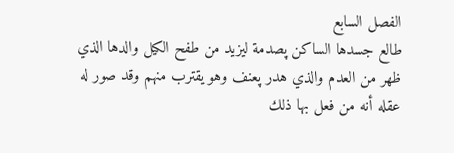الفصل السابع
طالع جسدها الساكن پصدمة ليزيد من طفح الكيل والدها الذي ظهر من العدم والذي هدر پعنف وهو يقترب منهم وقد صور له عقله أنه من فعل بها ذلك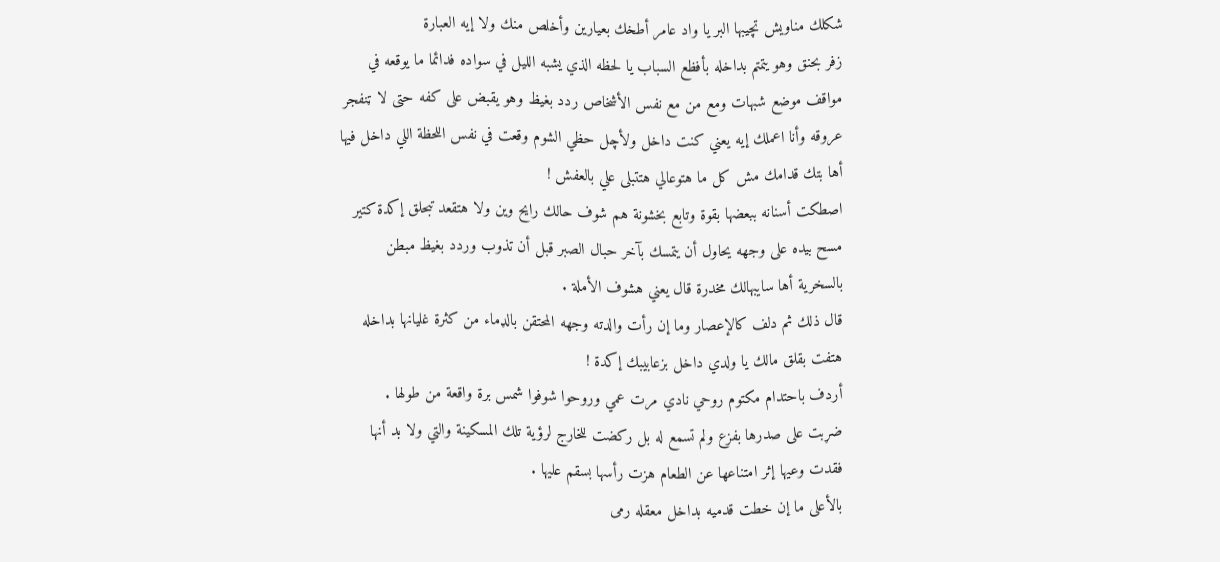شكلك مناويش تچيبها البر يا واد عامر أطخك بعيارين وأخلص منك ولا إيه العبارة
زفر بحنق وهو يتمتم بداخله بأفظع السباب يا لحظه الذي يشبه الليل في سواده فدائما ما يوقعه في مواقف موضع شبهات ومع من مع نفس الأشخاص ردد بغيظ وهو يقبض على كفه حتى لا ټنفجر عروقه وأنا اعملك إيه يعني كنت داخل ولأچل حظي الشوم وقعت في نفس اللحظة اللي داخل فيها أها بتك قدامك مش كل ما هتوعالي هتتبلى علي بالعفش !
اصطكت أسنانه ببعضها بقوة وتابع بخشونة هم شوف حالك رايح وين ولا هتقعد تبحلق إكدة كتير
مسح بيده على وجهه يحاول أن يتمسك بآخر حبال الصبر قبل أن تذوب وردد بغيظ مبطن بالسخرية أها سايبهالك مخدرة قال يعني هشوف الأملة .
قال ذلك ثم دلف كالإعصار وما إن رأت والدته وجهه المحتقن بالډماء من كثرة غليانها بداخله هتفت بقلق مالك يا ولدي داخل بزعابيبك إكدة !
أردف باحتدام مكتوم روحي نادي مرت عمي وروحوا شوفوا شمس برة واقعة من طولها .
ضړبت على صدرها بفزع ولم تسمع له بل ركضت للخارج لرؤية تلك المسكينة والتي ولا بد أنها فقدت وعيها إثر امتناعها عن الطعام هزت رأسها بسقم عليها .
بالأعلى ما إن خطت قدميه بداخل معقله رمى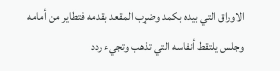الاوراق التي بيده بكمد وضړب المقعد بقدمه فتطاير من أمامه وجلس يلتقط أنفاسه التي تذهب وتجيء ردد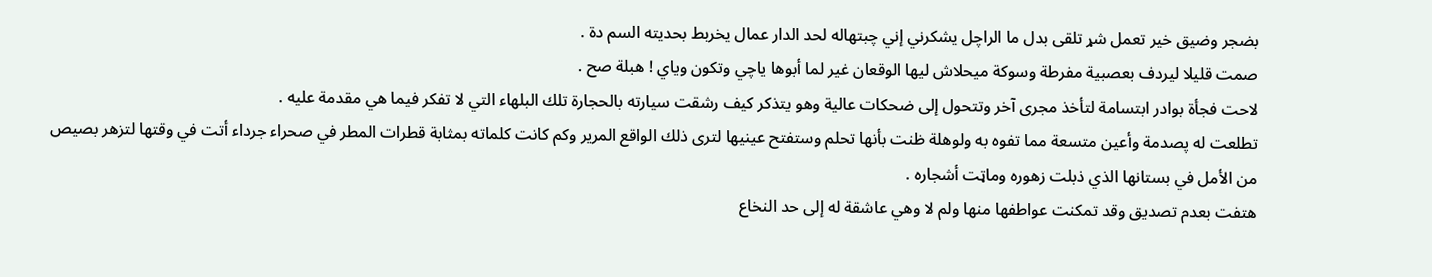بضجر وضيق خير تعمل شړ تلقى بدل ما الراچل يشكرني إني چبتهاله لحد الدار عمال يخربط بحديته السم دة .
صمت قليلا ليردف بعصبية مفرطة وسوكة ميحلاش ليها الوقعان غير لما أبوها ياچي وتكون وياي ! هبلة صح .
لاحت فجأة بوادر ابتسامة لتأخذ مجرى آخر وتتحول إلى ضحكات عالية وهو يتذكر كيف رشقت سيارته بالحجارة تلك البلهاء التي لا تفكر فيما هي مقدمة عليه .
تطلعت له پصدمة وأعين متسعة مما تفوه به ولوهلة ظنت بأنها تحلم وستفتح عينيها لترى ذلك الواقع المرير وكم كانت كلماته بمثابة قطرات المطر في صحراء جرداء أتت في وقتها لتزهر بصيص من الأمل في بستانها الذي ذبلت زهوره وماټت أشجاره .
هتفت بعدم تصديق وقد تمكنت عواطفها منها ولم لا وهي عاشقة له إلى حد النخاع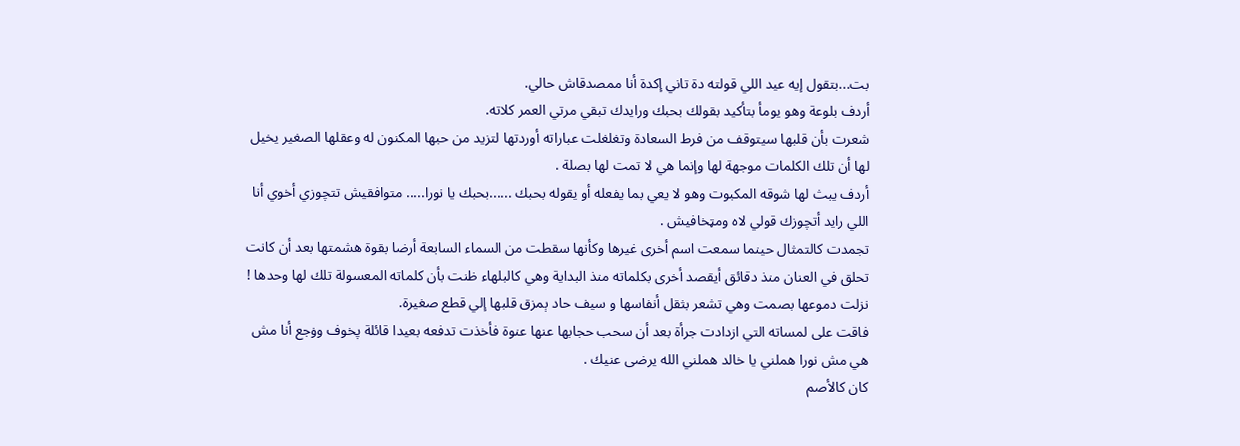بت...بتقول إيه عيد اللي قولته دة تاني إكدة أنا ممصدقاش حالي.
أردف بلوعة وهو يومأ بتأكيد بقولك بحبك ورايدك تبقي مرتي العمر كلاته.
شعرت بأن قلبها سيتوقف من فرط السعادة وتغلغلت عباراته أوردتها لتزيد من حبها المكنون له وعقلها الصغير يخيل لها أن تلك الكلمات موجهة لها وإنما هي لا تمت لها بصلة .
أردف يبث لها شوقه المكبوت وهو لا يعي بما يفعله أو يقوله بحبك ......بحبك يا نورا..... متوافقيش تتچوزي أخوي أنا اللي رايد أتچوزك قولي لاه ومټخافيش .
تجمدت كالتمثال حينما سمعت اسم أخرى غيرها وكأنها سقطت من السماء السابعة أرضا بقوة هشمتها بعد أن كانت تحلق في العنان منذ دقائق أيقصد أخرى بكلماته منذ البداية وهي كالبلهاء ظنت بأن كلماته المعسولة تلك لها وحدها ! نزلت دموعها بصمت وهي تشعر بثقل أنفاسها و سيف حاد ېمزق قلبها إلي قطع صغيرة.
فاقت على لمساته التي ازدادت جرأة بعد أن سحب حجابها عنها عنوة فأخذت تدفعه بعيدا قائلة پخوف وۏجع أنا مش هي مش نورا هملني يا خالد هملني الله يرضى عنيك .
كان كالأصم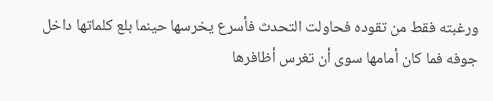ورغبته فقط من تقوده فحاولت التحدث فأسرع يخرسها حينما بلع كلماتها داخل جوفه فما كان أمامها سوى أن تغرس أظافرها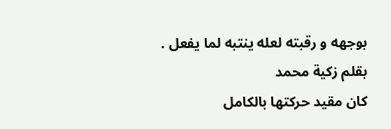بوجهه و رقبته لعله ينتبه لما يفعل . بقلم زكية محمد
كان مقيد حركتها بالكامل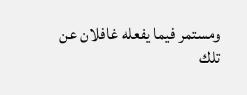ومستمر فيما يفعله غافلان عن تلك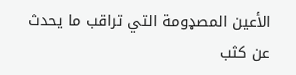الأعين المصډومة التي تراقب ما يحدث عن كثب